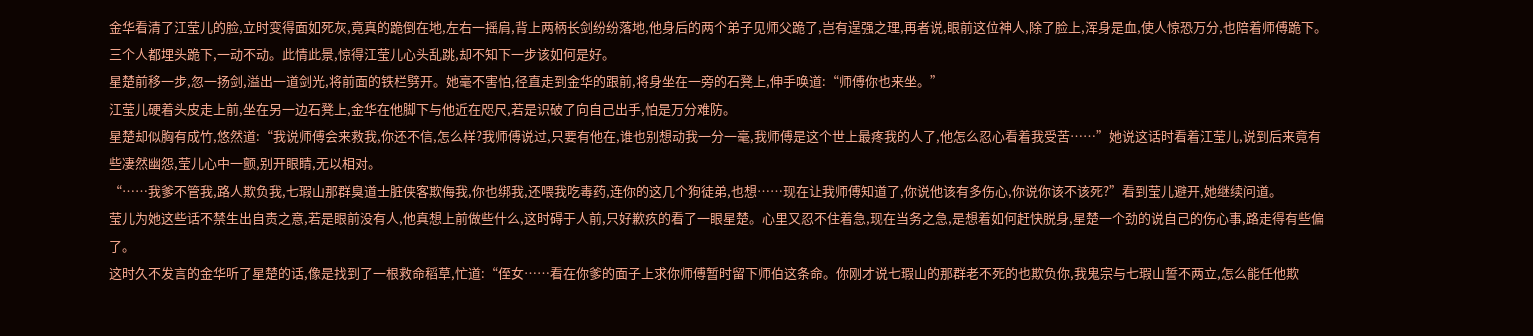金华看清了江莹儿的脸,立时变得面如死灰,竟真的跪倒在地,左右一摇肩,背上两柄长剑纷纷落地,他身后的两个弟子见师父跪了,岂有逞强之理,再者说,眼前这位神人,除了脸上,浑身是血,使人惊恐万分,也陪着师傅跪下。
三个人都埋头跪下,一动不动。此情此景,惊得江莹儿心头乱跳,却不知下一步该如何是好。
星楚前移一步,忽一扬剑,溢出一道剑光,将前面的铁栏劈开。她毫不害怕,径直走到金华的跟前,将身坐在一旁的石凳上,伸手唤道:“师傅你也来坐。”
江莹儿硬着头皮走上前,坐在另一边石凳上,金华在他脚下与他近在咫尺,若是识破了向自己出手,怕是万分难防。
星楚却似胸有成竹,悠然道:“我说师傅会来救我,你还不信,怎么样?我师傅说过,只要有他在,谁也别想动我一分一毫,我师傅是这个世上最疼我的人了,他怎么忍心看着我受苦……”她说这话时看着江莹儿,说到后来竟有些凄然幽怨,莹儿心中一颤,别开眼睛,无以相对。
“……我爹不管我,路人欺负我,七瑕山那群臭道士脏侠客欺侮我,你也绑我,还喂我吃毒药,连你的这几个狗徒弟,也想……现在让我师傅知道了,你说他该有多伤心,你说你该不该死?”看到莹儿避开,她继续问道。
莹儿为她这些话不禁生出自责之意,若是眼前没有人,他真想上前做些什么,这时碍于人前,只好歉疚的看了一眼星楚。心里又忍不住着急,现在当务之急,是想着如何赶快脱身,星楚一个劲的说自己的伤心事,路走得有些偏了。
这时久不发言的金华听了星楚的话,像是找到了一根救命稻草,忙道:“侄女……看在你爹的面子上求你师傅暂时留下师伯这条命。你刚才说七瑕山的那群老不死的也欺负你,我鬼宗与七瑕山誓不两立,怎么能任他欺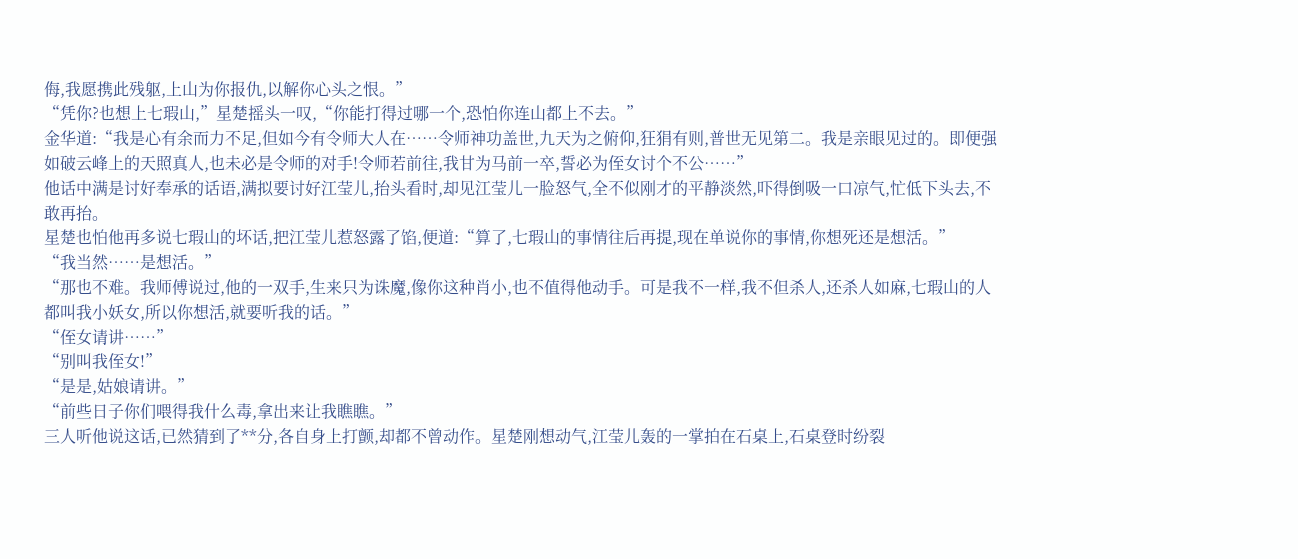侮,我愿携此残躯,上山为你报仇,以解你心头之恨。”
“凭你?也想上七瑕山,”星楚摇头一叹,“你能打得过哪一个,恐怕你连山都上不去。”
金华道:“我是心有余而力不足,但如今有令师大人在……令师神功盖世,九天为之俯仰,狂狷有则,普世无见第二。我是亲眼见过的。即便强如破云峰上的天照真人,也未必是令师的对手!令师若前往,我甘为马前一卒,誓必为侄女讨个不公……”
他话中满是讨好奉承的话语,满拟要讨好江莹儿,抬头看时,却见江莹儿一脸怒气,全不似刚才的平静淡然,吓得倒吸一口凉气,忙低下头去,不敢再抬。
星楚也怕他再多说七瑕山的坏话,把江莹儿惹怒露了馅,便道:“算了,七瑕山的事情往后再提,现在单说你的事情,你想死还是想活。”
“我当然……是想活。”
“那也不难。我师傅说过,他的一双手,生来只为诛魔,像你这种肖小,也不值得他动手。可是我不一样,我不但杀人,还杀人如麻,七瑕山的人都叫我小妖女,所以你想活,就要听我的话。”
“侄女请讲……”
“别叫我侄女!”
“是是,姑娘请讲。”
“前些日子你们喂得我什么毒,拿出来让我瞧瞧。”
三人听他说这话,已然猜到了**分,各自身上打颤,却都不曾动作。星楚刚想动气,江莹儿轰的一掌拍在石桌上,石桌登时纷裂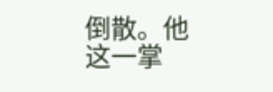倒散。他这一掌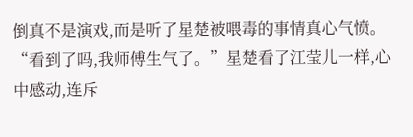倒真不是演戏,而是听了星楚被喂毒的事情真心气愤。
“看到了吗,我师傅生气了。”星楚看了江莹儿一样,心中感动,连斥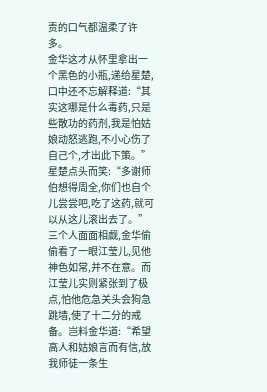责的口气都温柔了许多。
金华这才从怀里拿出一个黑色的小瓶,递给星楚,口中还不忘解释道:“其实这哪是什么毒药,只是些散功的药剂,我是怕姑娘动怒逃跑,不小心伤了自己个,才出此下策。”
星楚点头而笑:“多谢师伯想得周全,你们也自个儿尝尝吧,吃了这药,就可以从这儿滚出去了。”
三个人面面相觑,金华偷偷看了一眼江莹儿,见他神色如常,并不在意。而江莹儿实则紧张到了极点,怕他危急关头会狗急跳墙,使了十二分的戒备。岂料金华道:“希望高人和姑娘言而有信,放我师徒一条生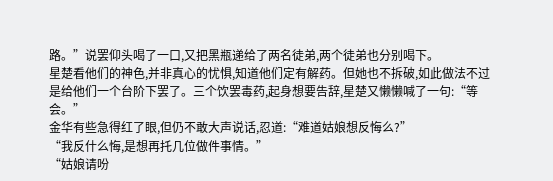路。”说罢仰头喝了一口,又把黑瓶递给了两名徒弟,两个徒弟也分别喝下。
星楚看他们的神色,并非真心的忧惧,知道他们定有解药。但她也不拆破,如此做法不过是给他们一个台阶下罢了。三个饮罢毒药,起身想要告辞,星楚又懒懒喊了一句:“等会。”
金华有些急得红了眼,但仍不敢大声说话,忍道:“难道姑娘想反悔么?”
“我反什么悔,是想再托几位做件事情。”
“姑娘请吩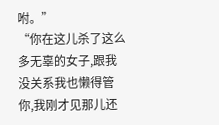咐。”
“你在这儿杀了这么多无辜的女子,跟我没关系我也懒得管你,我刚才见那儿还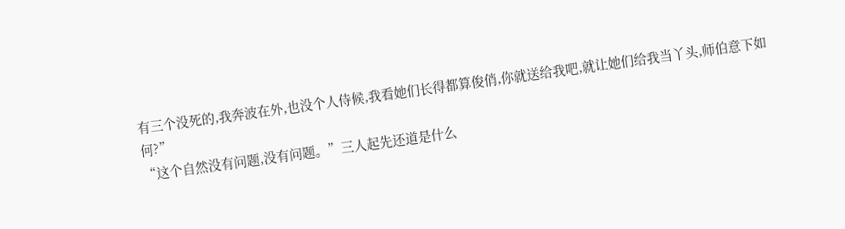有三个没死的,我奔波在外,也没个人侍候,我看她们长得都算俊俏,你就送给我吧,就让她们给我当丫头,师伯意下如何?”
“这个自然没有问题,没有问题。”三人起先还道是什么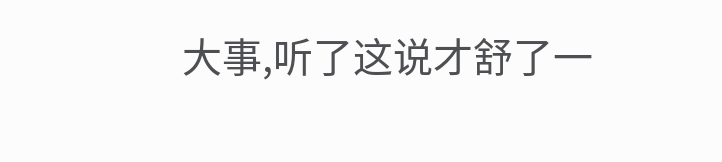大事,听了这说才舒了一